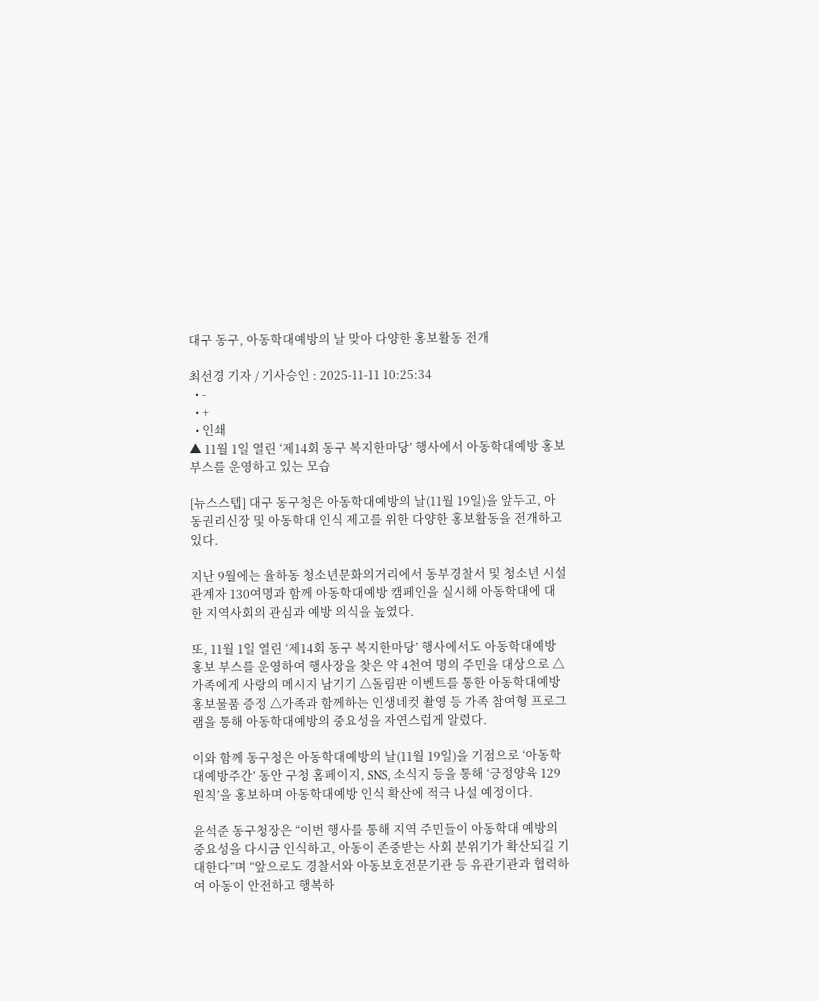대구 동구, 아동학대예방의 날 맞아 다양한 홍보활동 전개

최선경 기자 / 기사승인 : 2025-11-11 10:25:34
  • -
  • +
  • 인쇄
▲ 11월 1일 열린 ‘제14회 동구 복지한마당’ 행사에서 아동학대예방 홍보 부스를 운영하고 있는 모습

[뉴스스텝] 대구 동구청은 아동학대예방의 날(11월 19일)을 앞두고, 아동권리신장 및 아동학대 인식 제고를 위한 다양한 홍보활동을 전개하고 있다.

지난 9월에는 율하동 청소년문화의거리에서 동부경찰서 및 청소년 시설 관계자 130여명과 함께 아동학대예방 캠페인을 실시해 아동학대에 대한 지역사회의 관심과 예방 의식을 높였다.

또, 11월 1일 열린 ‘제14회 동구 복지한마당’ 행사에서도 아동학대예방 홍보 부스를 운영하여 행사장을 찾은 약 4천여 명의 주민을 대상으로 △가족에게 사랑의 메시지 남기기 △돌림판 이벤트를 통한 아동학대예방 홍보물품 증정 △가족과 함께하는 인생네컷 촬영 등 가족 참여형 프로그램을 통해 아동학대예방의 중요성을 자연스럽게 알렸다.

이와 함께 동구청은 아동학대예방의 날(11월 19일)을 기점으로 ‘아동학대예방주간’ 동안 구청 홈페이지, SNS, 소식지 등을 통해 ‘긍정양육 129원칙’을 홍보하며 아동학대예방 인식 확산에 적극 나설 예정이다.

윤석준 동구청장은 “이번 행사를 통해 지역 주민들이 아동학대 예방의 중요성을 다시금 인식하고, 아동이 존중받는 사회 분위기가 확산되길 기대한다”며 “앞으로도 경찰서와 아동보호전문기관 등 유관기관과 협력하여 아동이 안전하고 행복하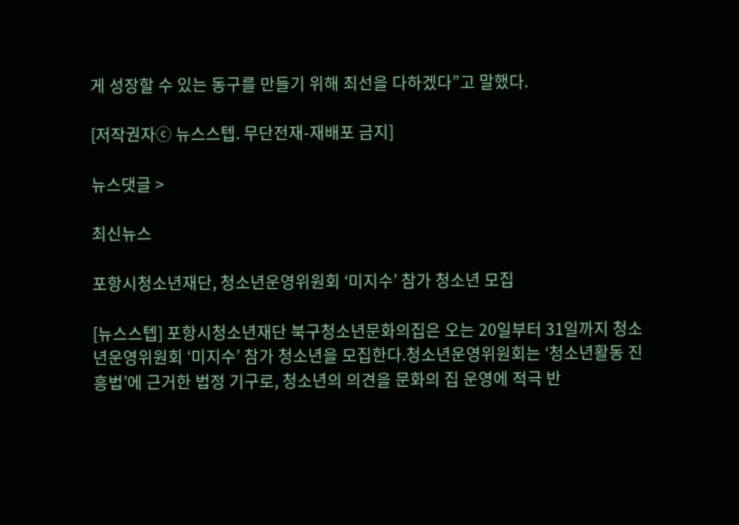게 성장할 수 있는 동구를 만들기 위해 최선을 다하겠다”고 말했다.

[저작권자ⓒ 뉴스스텝. 무단전재-재배포 금지]

뉴스댓글 >

최신뉴스

포항시청소년재단, 청소년운영위원회 ‘미지수’ 참가 청소년 모집

[뉴스스텝] 포항시청소년재단 북구청소년문화의집은 오는 20일부터 31일까지 청소년운영위원회 ‘미지수’ 참가 청소년을 모집한다.청소년운영위원회는 ‘청소년활동 진흥법’에 근거한 법정 기구로, 청소년의 의견을 문화의 집 운영에 적극 반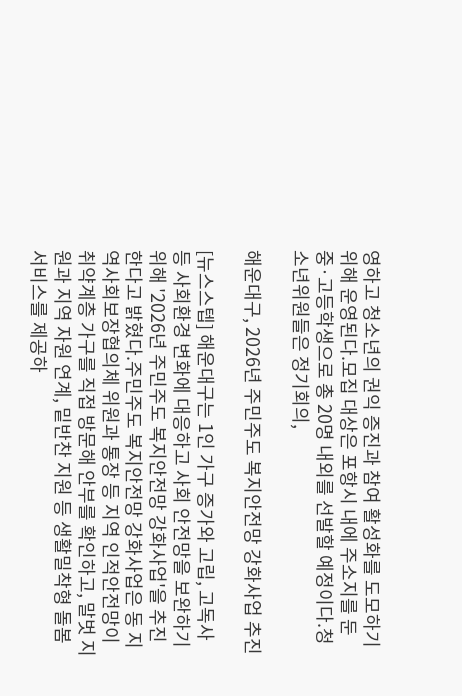영하고 청소년의 권익 증진과 참여 활성화를 도모하기 위해 운영된다.모집 대상은 포항시 내에 주소지를 둔 중·고등학생으로 총 20명 내외를 선발할 예정이다.청소년위원들은 정기회의,

해운대구, 2026년 주민주도 복지안전망 강화사업 추진

[뉴스스텝] 해운대구는 1인 가구 증가와 고립, 고독사 등 사회환경 변화에 대응하고 사회 안전망을 보완하기 위해 '2026년 주민주도 복지안전망 강화사업'을 추진한다고 밝혔다.주민주도 복지안전망 강화사업은 동 지역사회보장협의체 위원과 통장 등 지역 인적안전망이 취약계층 가구를 직접 방문해 안부를 확인하고, 말벗 지원과 지역 자원 연계, 밑반찬 지원 등 생활밀착형 돌봄 서비스를 제공하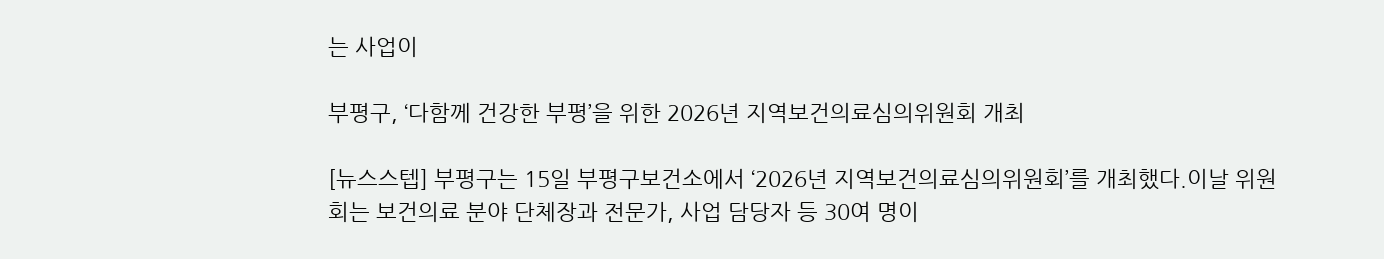는 사업이

부평구, ‘다함께 건강한 부평’을 위한 2026년 지역보건의료심의위원회 개최

[뉴스스텝] 부평구는 15일 부평구보건소에서 ‘2026년 지역보건의료심의위원회’를 개최했다.이날 위원회는 보건의료 분야 단체장과 전문가, 사업 담당자 등 30여 명이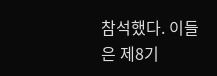참석했다. 이들은 제8기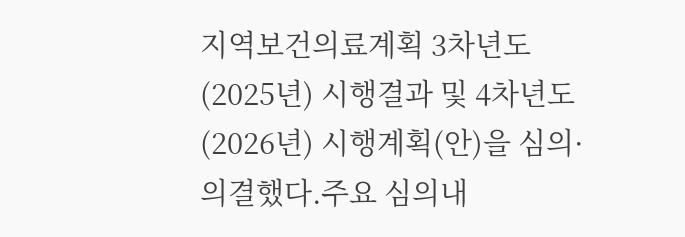지역보건의료계획 3차년도(2025년) 시행결과 및 4차년도(2026년) 시행계획(안)을 심의·의결했다.주요 심의내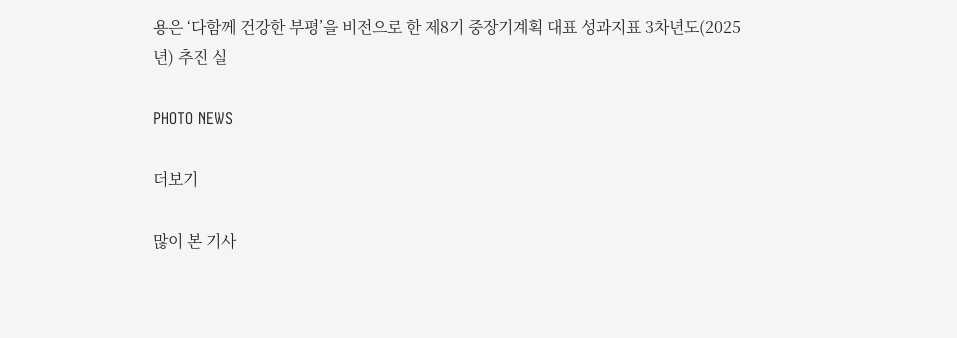용은 ‘다함께 건강한 부평’을 비전으로 한 제8기 중장기계획 대표 성과지표 3차년도(2025년) 추진 실

PHOTO NEWS

더보기

많이 본 기사